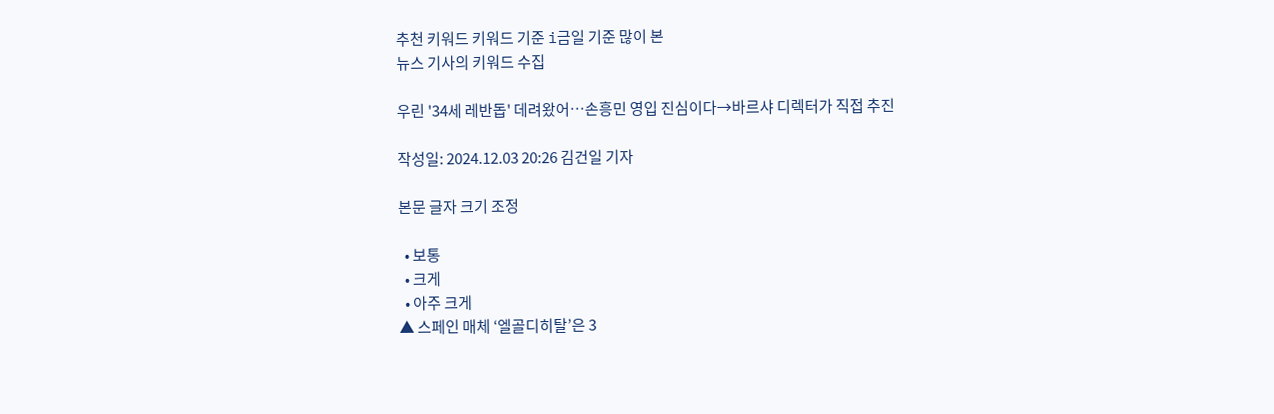추천 키워드 키워드 기준 i금일 기준 많이 본
뉴스 기사의 키워드 수집

우린 '34세 레반돕' 데려왔어…손흥민 영입 진심이다→바르샤 디렉터가 직접 추진

작성일: 2024.12.03 20:26 김건일 기자

본문 글자 크기 조정

  • 보통
  • 크게
  • 아주 크게
▲ 스페인 매체 ‘엘골디히탈’은 3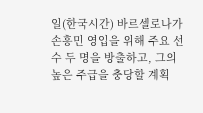일(한국시간) 바르셀로나가 손흥민 영입을 위해 주요 선수 두 명을 방출하고, 그의 높은 주급을 충당할 계획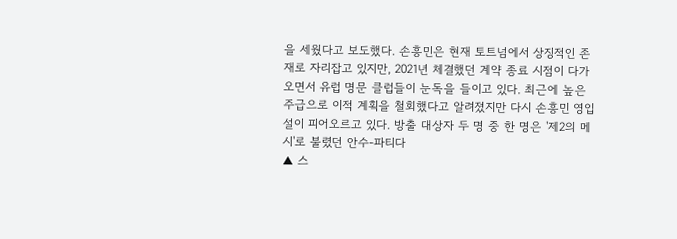을 세웠다고 보도했다. 손흥민은 현재 토트넘에서 상징적인 존재로 자리잡고 있지만, 2021년 체결했던 계약 종료 시점이 다가오면서 유럽 명문 클럽들이 눈독을 들이고 있다. 최근에 높은 주급으로 이적 계획을 철회했다고 알려졌지만 다시 손흥민 영입설이 피어오르고 있다. 방출 대상자 두 명 중 한 명은 '제2의 메시'로 불렸던 안수-파티다
▲ 스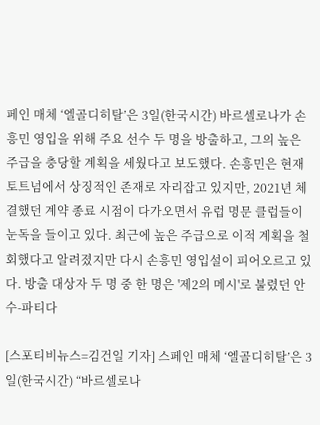페인 매체 ‘엘골디히탈’은 3일(한국시간) 바르셀로나가 손흥민 영입을 위해 주요 선수 두 명을 방출하고, 그의 높은 주급을 충당할 계획을 세웠다고 보도했다. 손흥민은 현재 토트넘에서 상징적인 존재로 자리잡고 있지만, 2021년 체결했던 계약 종료 시점이 다가오면서 유럽 명문 클럽들이 눈독을 들이고 있다. 최근에 높은 주급으로 이적 계획을 철회했다고 알려졌지만 다시 손흥민 영입설이 피어오르고 있다. 방출 대상자 두 명 중 한 명은 '제2의 메시'로 불렸던 안수-파티다

[스포티비뉴스=김건일 기자] 스페인 매체 ‘엘골디히탈’은 3일(한국시간) “바르셀로나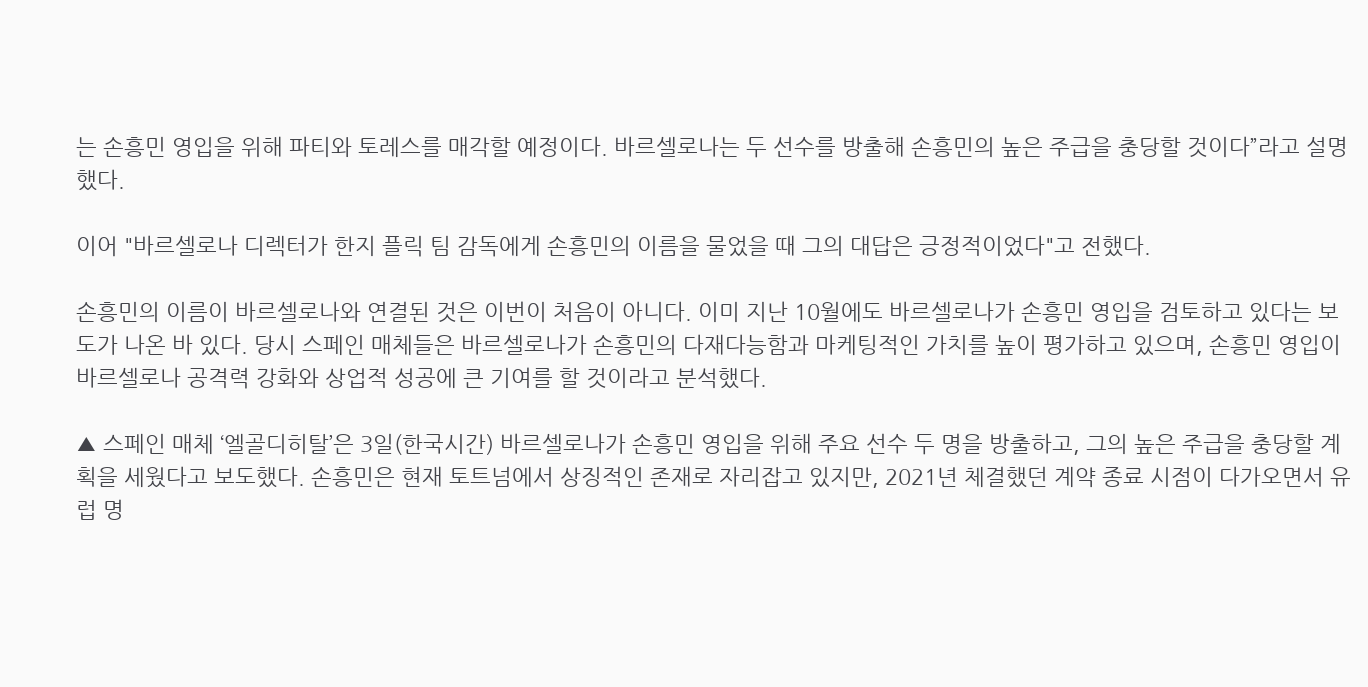는 손흥민 영입을 위해 파티와 토레스를 매각할 예정이다. 바르셀로나는 두 선수를 방출해 손흥민의 높은 주급을 충당할 것이다”라고 설명했다.

이어 "바르셀로나 디렉터가 한지 플릭 팀 감독에게 손흥민의 이름을 물었을 때 그의 대답은 긍정적이었다"고 전했다.

손흥민의 이름이 바르셀로나와 연결된 것은 이번이 처음이 아니다. 이미 지난 10월에도 바르셀로나가 손흥민 영입을 검토하고 있다는 보도가 나온 바 있다. 당시 스페인 매체들은 바르셀로나가 손흥민의 다재다능함과 마케팅적인 가치를 높이 평가하고 있으며, 손흥민 영입이 바르셀로나 공격력 강화와 상업적 성공에 큰 기여를 할 것이라고 분석했다.

▲ 스페인 매체 ‘엘골디히탈’은 3일(한국시간) 바르셀로나가 손흥민 영입을 위해 주요 선수 두 명을 방출하고, 그의 높은 주급을 충당할 계획을 세웠다고 보도했다. 손흥민은 현재 토트넘에서 상징적인 존재로 자리잡고 있지만, 2021년 체결했던 계약 종료 시점이 다가오면서 유럽 명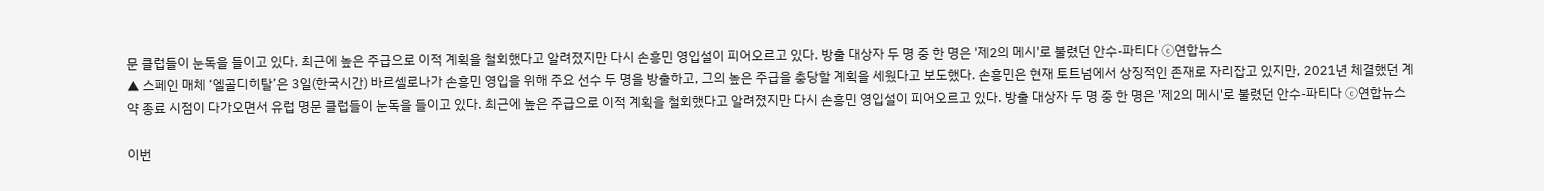문 클럽들이 눈독을 들이고 있다. 최근에 높은 주급으로 이적 계획을 철회했다고 알려졌지만 다시 손흥민 영입설이 피어오르고 있다. 방출 대상자 두 명 중 한 명은 '제2의 메시'로 불렸던 안수-파티다 ⓒ연합뉴스
▲ 스페인 매체 ‘엘골디히탈’은 3일(한국시간) 바르셀로나가 손흥민 영입을 위해 주요 선수 두 명을 방출하고, 그의 높은 주급을 충당할 계획을 세웠다고 보도했다. 손흥민은 현재 토트넘에서 상징적인 존재로 자리잡고 있지만, 2021년 체결했던 계약 종료 시점이 다가오면서 유럽 명문 클럽들이 눈독을 들이고 있다. 최근에 높은 주급으로 이적 계획을 철회했다고 알려졌지만 다시 손흥민 영입설이 피어오르고 있다. 방출 대상자 두 명 중 한 명은 '제2의 메시'로 불렸던 안수-파티다 ⓒ연합뉴스

이번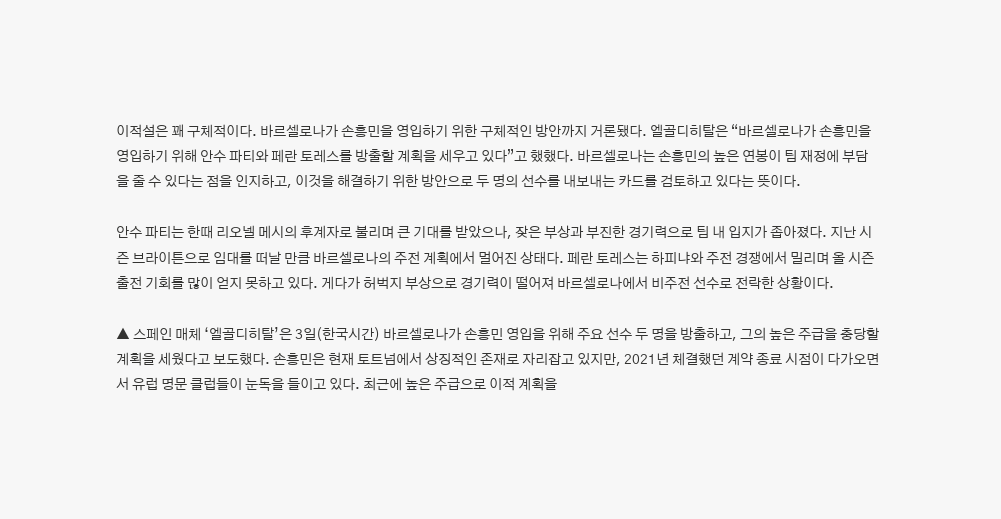이적설은 꽤 구체적이다. 바르셀로나가 손흥민을 영입하기 위한 구체적인 방안까지 거론됐다. 엘골디히탈은 “바르셀로나가 손흥민을 영입하기 위해 안수 파티와 페란 토레스를 방출할 계획을 세우고 있다”고 했했다. 바르셀로나는 손흥민의 높은 연봉이 팀 재정에 부담을 줄 수 있다는 점을 인지하고, 이것을 해결하기 위한 방안으로 두 명의 선수를 내보내는 카드를 검토하고 있다는 뜻이다.

안수 파티는 한때 리오넬 메시의 후계자로 불리며 큰 기대를 받았으나, 잦은 부상과 부진한 경기력으로 팀 내 입지가 좁아졌다. 지난 시즌 브라이튼으로 임대를 떠날 만큼 바르셀로나의 주전 계획에서 멀어진 상태다. 페란 토레스는 하피냐와 주전 경쟁에서 밀리며 올 시즌 출전 기회를 많이 얻지 못하고 있다. 게다가 허벅지 부상으로 경기력이 떨어져 바르셀로나에서 비주전 선수로 전락한 상황이다.

▲ 스페인 매체 ‘엘골디히탈’은 3일(한국시간) 바르셀로나가 손흥민 영입을 위해 주요 선수 두 명을 방출하고, 그의 높은 주급을 충당할 계획을 세웠다고 보도했다. 손흥민은 현재 토트넘에서 상징적인 존재로 자리잡고 있지만, 2021년 체결했던 계약 종료 시점이 다가오면서 유럽 명문 클럽들이 눈독을 들이고 있다. 최근에 높은 주급으로 이적 계획을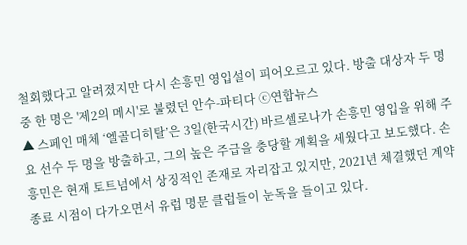철회했다고 알려졌지만 다시 손흥민 영입설이 피어오르고 있다. 방출 대상자 두 명 중 한 명은 '제2의 메시'로 불렸던 안수-파티다 ⓒ연합뉴스
▲ 스페인 매체 ‘엘골디히탈’은 3일(한국시간) 바르셀로나가 손흥민 영입을 위해 주요 선수 두 명을 방출하고, 그의 높은 주급을 충당할 계획을 세웠다고 보도했다. 손흥민은 현재 토트넘에서 상징적인 존재로 자리잡고 있지만, 2021년 체결했던 계약 종료 시점이 다가오면서 유럽 명문 클럽들이 눈독을 들이고 있다.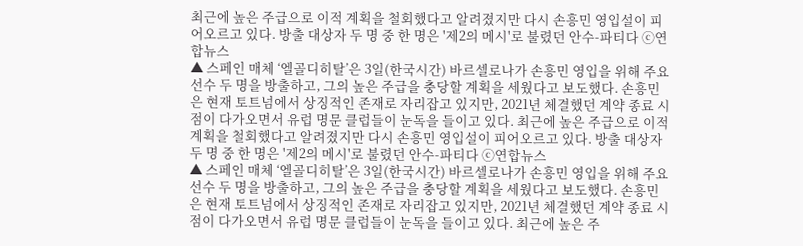최근에 높은 주급으로 이적 계획을 철회했다고 알려졌지만 다시 손흥민 영입설이 피어오르고 있다. 방출 대상자 두 명 중 한 명은 '제2의 메시'로 불렸던 안수-파티다 ⓒ연합뉴스
▲ 스페인 매체 ‘엘골디히탈’은 3일(한국시간) 바르셀로나가 손흥민 영입을 위해 주요 선수 두 명을 방출하고, 그의 높은 주급을 충당할 계획을 세웠다고 보도했다. 손흥민은 현재 토트넘에서 상징적인 존재로 자리잡고 있지만, 2021년 체결했던 계약 종료 시점이 다가오면서 유럽 명문 클럽들이 눈독을 들이고 있다. 최근에 높은 주급으로 이적 계획을 철회했다고 알려졌지만 다시 손흥민 영입설이 피어오르고 있다. 방출 대상자 두 명 중 한 명은 '제2의 메시'로 불렸던 안수-파티다 ⓒ연합뉴스
▲ 스페인 매체 ‘엘골디히탈’은 3일(한국시간) 바르셀로나가 손흥민 영입을 위해 주요 선수 두 명을 방출하고, 그의 높은 주급을 충당할 계획을 세웠다고 보도했다. 손흥민은 현재 토트넘에서 상징적인 존재로 자리잡고 있지만, 2021년 체결했던 계약 종료 시점이 다가오면서 유럽 명문 클럽들이 눈독을 들이고 있다. 최근에 높은 주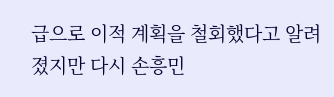급으로 이적 계획을 철회했다고 알려졌지만 다시 손흥민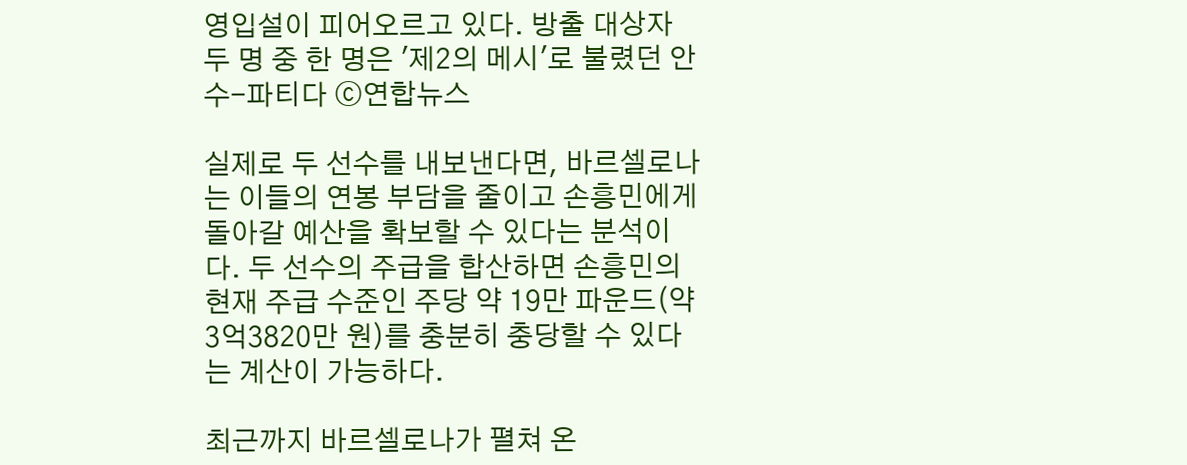영입설이 피어오르고 있다. 방출 대상자 두 명 중 한 명은 '제2의 메시'로 불렸던 안수-파티다 ⓒ연합뉴스

실제로 두 선수를 내보낸다면, 바르셀로나는 이들의 연봉 부담을 줄이고 손흥민에게 돌아갈 예산을 확보할 수 있다는 분석이다. 두 선수의 주급을 합산하면 손흥민의 현재 주급 수준인 주당 약 19만 파운드(약 3억3820만 원)를 충분히 충당할 수 있다는 계산이 가능하다.

최근까지 바르셀로나가 펼쳐 온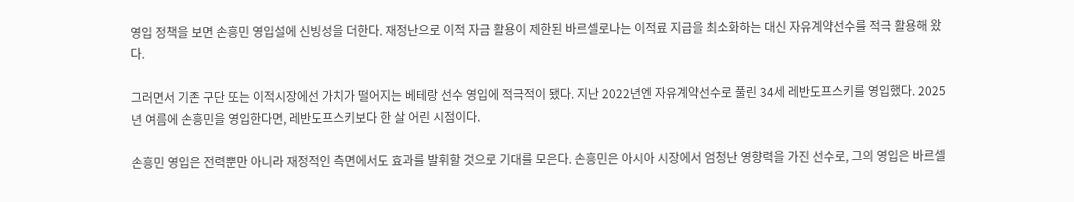영입 정책을 보면 손흥민 영입설에 신빙성을 더한다. 재정난으로 이적 자금 활용이 제한된 바르셀로나는 이적료 지급을 최소화하는 대신 자유계약선수를 적극 활용해 왔다.

그러면서 기존 구단 또는 이적시장에선 가치가 떨어지는 베테랑 선수 영입에 적극적이 됐다. 지난 2022년엔 자유계약선수로 풀린 34세 레반도프스키를 영입했다. 2025년 여름에 손흥민을 영입한다면, 레반도프스키보다 한 살 어린 시점이다.

손흥민 영입은 전력뿐만 아니라 재정적인 측면에서도 효과를 발휘할 것으로 기대를 모은다. 손흥민은 아시아 시장에서 엄청난 영향력을 가진 선수로, 그의 영입은 바르셀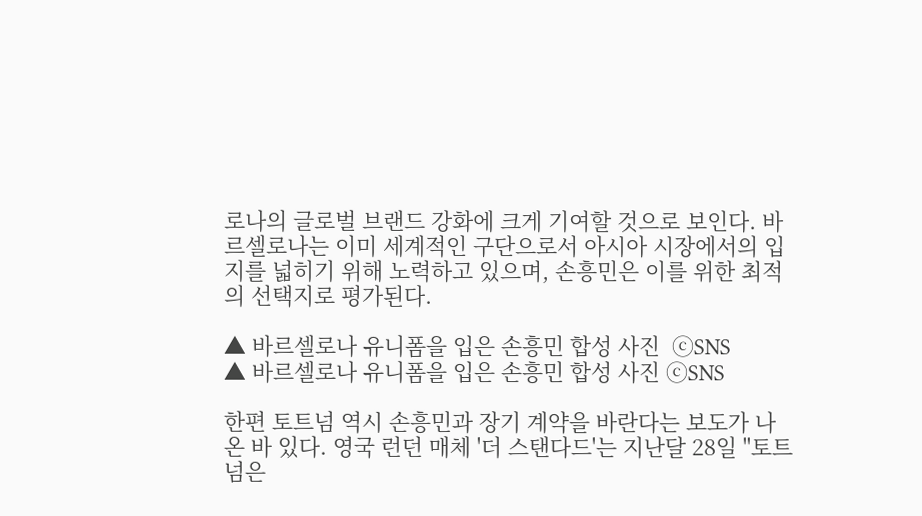로나의 글로벌 브랜드 강화에 크게 기여할 것으로 보인다. 바르셀로나는 이미 세계적인 구단으로서 아시아 시장에서의 입지를 넓히기 위해 노력하고 있으며, 손흥민은 이를 위한 최적의 선택지로 평가된다.

▲ 바르셀로나 유니폼을 입은 손흥민 합성 사진  ⓒSNS
▲ 바르셀로나 유니폼을 입은 손흥민 합성 사진 ⓒSNS

한편 토트넘 역시 손흥민과 장기 계약을 바란다는 보도가 나온 바 있다. 영국 런던 매체 '더 스탠다드'는 지난달 28일 "토트넘은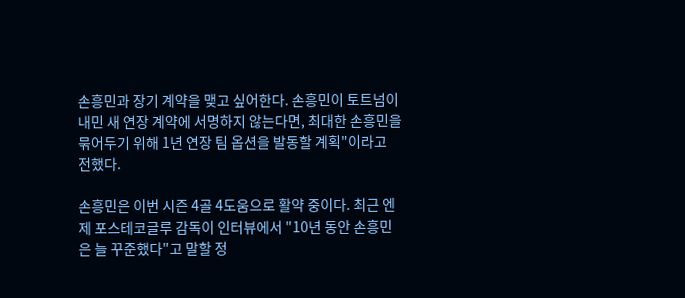손흥민과 장기 계약을 맺고 싶어한다. 손흥민이 토트넘이 내민 새 연장 계약에 서명하지 않는다면, 최대한 손흥민을 묶어두기 위해 1년 연장 팀 옵션을 발동할 계획"이라고 전했다.

손흥민은 이번 시즌 4골 4도움으로 활약 중이다. 최근 엔제 포스테코글루 감독이 인터뷰에서 "10년 동안 손흥민은 늘 꾸준했다"고 말할 정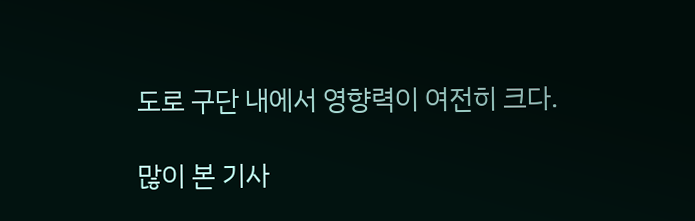도로 구단 내에서 영향력이 여전히 크다.

많이 본 기사